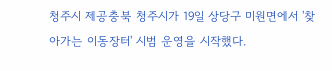청주시 제공충북 청주시가 19일 상당구 미원면에서 '찾아가는 이동장터' 시범 운영을 시작했다.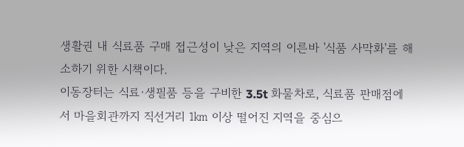생활권 내 식료품 구매 접근성이 낮은 지역의 이른바 '식품 사막화'를 해소하기 위한 시책이다.
이동장터는 식료·생필품 등을 구비한 3.5t 화물차로, 식료품 판매점에서 마을회관까지 직선거리 1㎞ 이상 떨어진 지역을 중심으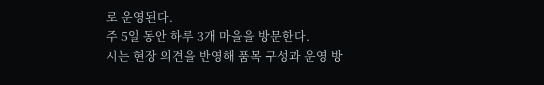로 운영된다.
주 5일 동안 하루 3개 마을을 방문한다.
시는 현장 의견을 반영해 품목 구성과 운영 방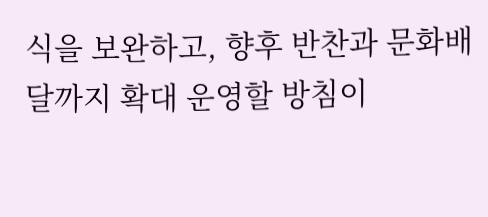식을 보완하고, 향후 반찬과 문화배달까지 확대 운영할 방침이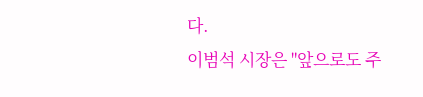다.
이범석 시장은 "앞으로도 주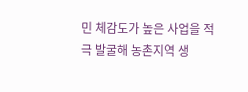민 체감도가 높은 사업을 적극 발굴해 농촌지역 생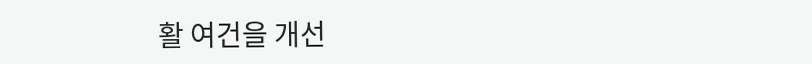활 여건을 개선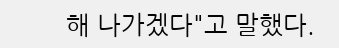해 나가겠다"고 말했다.